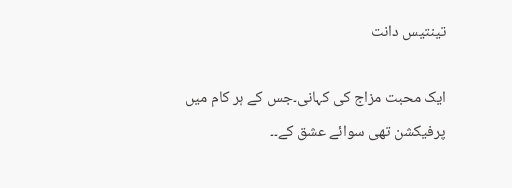تینتیس دانت

ایک محبت مزاج کی کہانی۔جس کے ہر کام میں پرفیکشن تھی سوائے عشق کے۔۔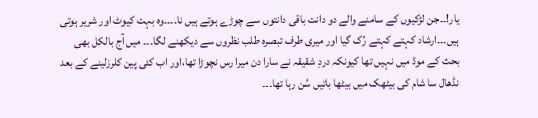یار!۔۔جن لڑکیوں کے سامنے والے دو دانت باقی دانتوں سے چوڑے ہوتے ہیں نا۔۔۔۔وہ بہت کیوٹ اور شریر ہوتی ہیں۔۔۔ارشاد کہتے کہتے رُک گیا اور میری طرف تبصرہ طلب نظروں سے دیکھنے لگا۔۔۔ میں آج بالکل بھی بحث کے موڈ میں نہیں تھا کیونکہ دردِ شقیقہ نے سارا دن میرا رس نچوڑا تھا،اور اب کئی پین کلرزلینے کے بعد نڈھال سا شام کی بیٹھک میں بیٹھا باتیں سُن رہا تھا۔۔۔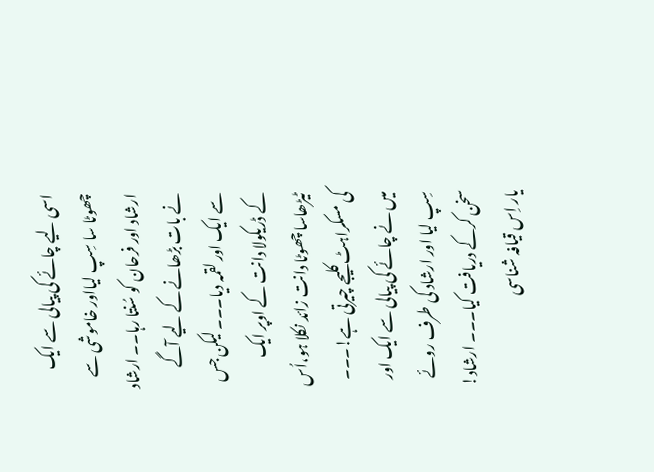اسی لیے چائے کی پیالی سے ایک چھوٹا سا سِپ لیااور خاموشی سے ارشاد اور فرحان کو سُنتا رہا۔۔ ارشاد نے بات بڑھانے کے لیے آگے سے ایک اور لقمہ دیا۔۔۔ لیکن جس کے ڈریکولا دانت کے اوپر ایک ٹیڑھاسا چھوٹا دانت زائد نکلا ہو،اُس کی مسکراہٹ کلیجے چیرتی ہے!۔۔۔ میں نے چائے کی پیالی سے ایک اور سِپ لیا اور ارشاد کی طرف روئے سخن کرکے دریافت کیا۔۔۔ ارشاد! یار اِس قیافہ شناسی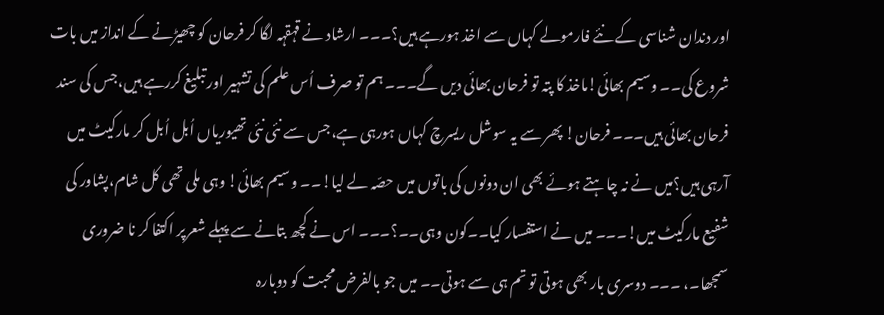اور دندان شناسی کے نئے فارمولے کہاں سے اخذ ہورہے ہیں؟۔۔۔ ارشاد نے قہقہہ لگا کر فرحان کو چھیڑنے کے انداز میں بات شروع کی۔۔ وسیم بھائی!ماخذ کا پتہ تو فرحان بھائی دیں گے۔۔۔ ہم تو صرف اُس علم کی تشہیر اور تبلیغ کررہے ہیں،جس کی سند فرحان بھائی ہیں۔۔۔ فرحان! پھر سے یہ سوشل ریسرچ کہاں ہورہی ہے،جس سے نئی نئی تھیوریاں اُبل اُبل کر مارکیٹ میں آرہی ہیں؟میں نے نہ چاہتے ہوئے بھی ان دونوں کی باتوں میں حصّہ لے لیا!۔۔ وسیم بھائی! وہی ملی تھی کل شام،پشاور کی شفیع مارکیٹ میں!۔۔۔ میں نے استفسار کیا۔۔کون وہی۔۔؟۔۔۔ اس نے کچھ بتانے سے پہلے شعرپر اکتفا کر نا ضروری سمجھا۔، ۔۔۔ دوسری بار بھی ہوتی تو تم ہی سے ہوتی۔۔ میں جو بالفرض محبت کو دوبارہ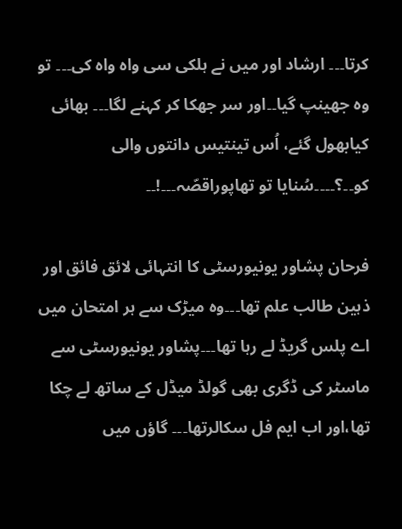کرتا۔۔۔ ارشاد اور میں نے ہلکی سی واہ واہ کی۔۔۔ تو وہ جھینپ گیا۔۔اور سر جھکا کر کہنے لگا۔۔۔ بھائی کیابھول گئے، اُس تینتیس دانتوں والی کو۔۔؟۔۔۔۔سُنایا تو تھاپوراقصّہ۔۔۔!۔۔

فرحان پشاور یونیورسٹی کا انتہائی لائق فائق اور ذہین طالب علم تھا۔۔۔وہ میڑک سے ہر امتحان میں اے پلس گریڈ لے رہا تھا۔۔۔پشاور یونیورسٹی سے ماسٹر کی ڈگری بھی گولڈ میڈل کے ساتھ لے چکا تھا،اور اب ایم فل سکالرتھا۔۔۔ گاؤں میں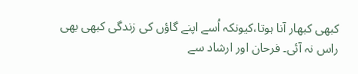کبھی کبھار آنا ہوتا،کیونکہ اُسے اپنے گاؤں کی زندگی کبھی بھی راس نہ آئی۔ فرحان اور ارشاد سے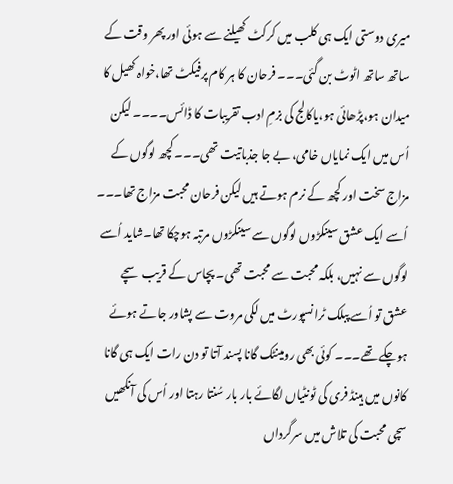میری دوستی ایک ہی کلب میں کرکٹ کھیلنے سے ہوئی اور پھر وقت کے ساتھ ساتھ اٹوٹ بن گئی۔۔۔ فرحان کا ہر کام پرفیکٹ تھا،خواہ کھیل کا میدان ہو،پڑھائی ہو،یاکالج کی بزمِ ادب تقریبات کا ڈائس۔۔۔۔ لیکن اُس میں ایک نمایاں خامی، بے جا جذباتیت تھی۔۔۔ کچھ لوگوں کے مزاج سخت اور کچھ کے نرم ہوتے ہیں لیکن فرحان محبت مزاج تھا۔۔۔ اُسے ایک عشق سینکڑوں لوگوں سے سینکڑوں مرتبہ ہوچکا تھا۔شاید اُسے لوگوں سے نہیں، بلکہ محبت سے محبت تھی۔ پچاس کے قریب سچے عشق تو اُسے پبلک ٹرانسپورٹ میں لکی مروت سے پشاور جاتے ہوئے ہوچکے تھے۔۔۔ کوئی بھی رومینٹک گانا پسند آتا تو دن رات ایک ہی گانا کانوں میں ہینڈ فری کی ٹونٹیاں لگائے بار بار سُنتا رہتا اور اُس کی آنکھیں سچی محبت کی تلاش میں سرگرداں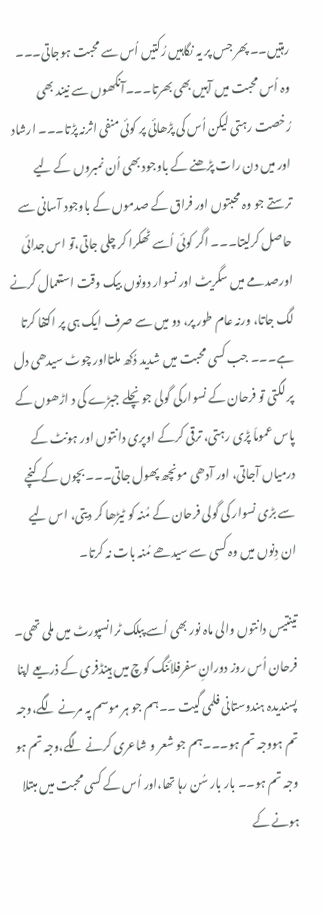رہتیں۔۔ پھر جس پر یہ نگاہیں رُکتیں اُس سے محبت ہوجاتی۔۔۔ وہ اُس محبت میں آہیں بھی بھرتا۔۔۔آنکھوں سے نیند بھی رُخصت رہتی لیکن اُس کی پڑھائی پر کوئی منفی اثرنہ پڑتا۔۔۔ ارشاد اور میں دن رات پڑھنے کے باوجود بھی اُن نمبروں کے لیے ترستے جو وہ محبتوں اور فراق کے صدموں کے باوجود آسانی سے حاصل کرلیتا۔۔۔ اگر کوئی اُسے ٹھکرا کر چلی جاتی،تو اس جدائی اورصدمے میں سگریٹ اور نسوار دونوں بیک وقت استعمال کرنے لگ جاتا، ورنہ عام طور پر، دو میں سے صرف ایک ہی پر اکتفا کرتا ہے۔۔۔ جب کسی محبت میں شدید دُکھ ملتااور چوٹ سیدھی دل پر لگتی تو فرحان کے نسوارکی گولی جو نچلے جبڑے کی د اڑھوں کے پاس عموماَ پڑی رہتی، ترقی کرکے اوپری دانتوں اور ہونٹ کے درمیاں آجاتی، اور آدھی مونچھ پھول جاتی۔۔۔ بچوں کے کنچے سے بڑی نسوار کی گولی فرحان کے مُنہ کو ٹیڑھا کر دیتی، اس لیے ان دِنوں میں وہ کسی سے سیدھے مُنہ بات نہ کرتا۔

تینتیس دانتوں والی ماہ نور بھی اُسے پبلک ٹرانسپورٹ میں ملی تھی۔ فرحان اُس روز دورانِ سفرفلائنگ کوچ میں ہینڈفری کے ذریعے اپنا پسندیدہ ہندوستانی فلمی گیت ۔۔ہم جو ہر موسم پہ مرنے لگے،وجہ تم ہووجہ تم ہو۔۔۔ہم جو شعر و شاعری کرنے لگے،وجہ تم ہو وجہ تم ہو۔۔ بار بار سُن رہا تھا،اور اُس کے کسی محبت میں مبتلا ہونے کے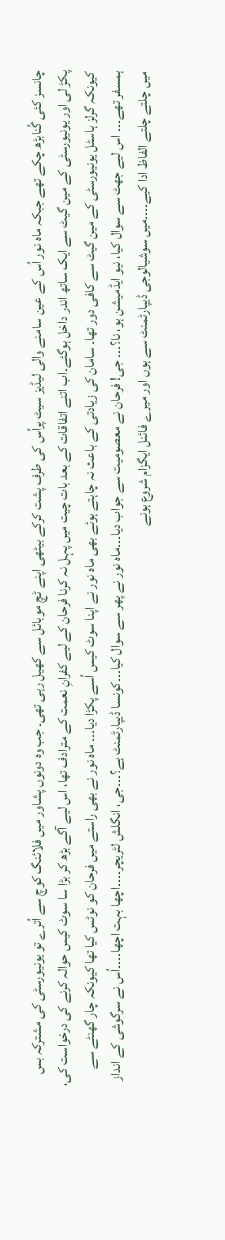چانسز کئی گُنابڑھ چکے تھے جبکہ ماہ نور اُس کے عین سامنے والی لیڈیز سیٹ پراُس کی طرف پشت کرکے بیٹھی اپنے ٹچ موبائل سے کھیل رہی تھی۔ جب وہ دونوں پشاور میں فلائنگ کوچ سے اُترے تو یونیورسٹی کی مشترکہ بس پکڑ لی اور یونیورسٹی کے مین گیٹ سے ایک ساتھ اندر داخل ہوگئے۔اب اتنے اتفاقات کے بعد بات چیت میں پہل نہ کرنا فرحان کے لیے کفرانِ نعمت کے مترادف تھا، اس لیے آگے بڑھ کر بڑا سا سوٹ کیس حوالہ کرنے کی درخواست کی، کیونکہ گرلز ہاسٹل یونیورسٹی کے مین گیٹ سے کافی دور تھا۔ سامان کی زیادتی کے باعث نہ چاہتے ہوئے بھی ماہ نور نے اپنا سوٹ کیس اُسے پکڑا دیا۔۔۔ ماہ نور نے بھی راستے میں فرحان کو نوٹس کیا تھا کیونکہ چار گھنٹے سے ہمسفر تھے۔۔۔ اس لیے جھٹ سے سوال کیا، نیو ایڈمیشن ہو، نا؟۔۔۔ جی! فرحان نے معصومیت سے جواب دیا۔۔۔ماہ نور نے پھر سے سوال کیا۔۔۔کونسا ڈیپارٹمنٹ ہے؟۔۔۔جی، انگلش لٹریچر۔۔۔۔اچھا بہت اچھا۔۔۔۔اُس نے سرگوشی کے انداز میں چلتے چلتے الفاظ ادا کیے۔۔۔۔میں سوشیالوجی ڈیپارٹمنٹ سے ہوں اور میرے فائنل ایگزام شروع ہونے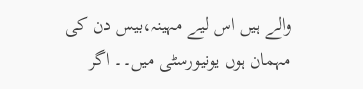والے ہیں اس لیے مہینہ،بیس دن کی مہمان ہوں یونیورسٹی میں۔۔ اگر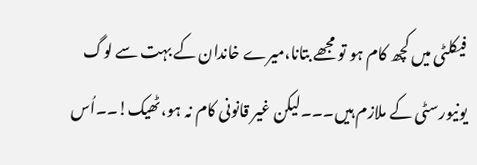فیکلٹی میں کچھ کام ہو تو مجھے بتانا،میرے خاندان کے بہت سے لوگ یونیورسٹی کے ملازم ہیں۔۔۔لیکن غیر قانونی کام نہ ہو،ٹھیک!۔۔اُس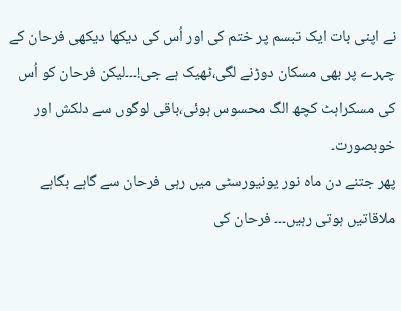نے اپنی بات ایک تبسم پر ختم کی اور اُس کی دیکھا دیکھی فرحان کے چہرے پر بھی مسکان دوڑنے لگی،ٹھیک ہے جی!۔۔۔لیکن فرحان کو اُس کی مسکراہٹ کچھ الگ محسوس ہوئی،باقی لوگوں سے دلکش اور خوبصورت۔
پھر جتنے دن ماہ نور یونیورسٹی میں رہی فرحان سے گاہے بگاہے ملاقاتیں ہوتی رہیں۔۔۔ فرحان کی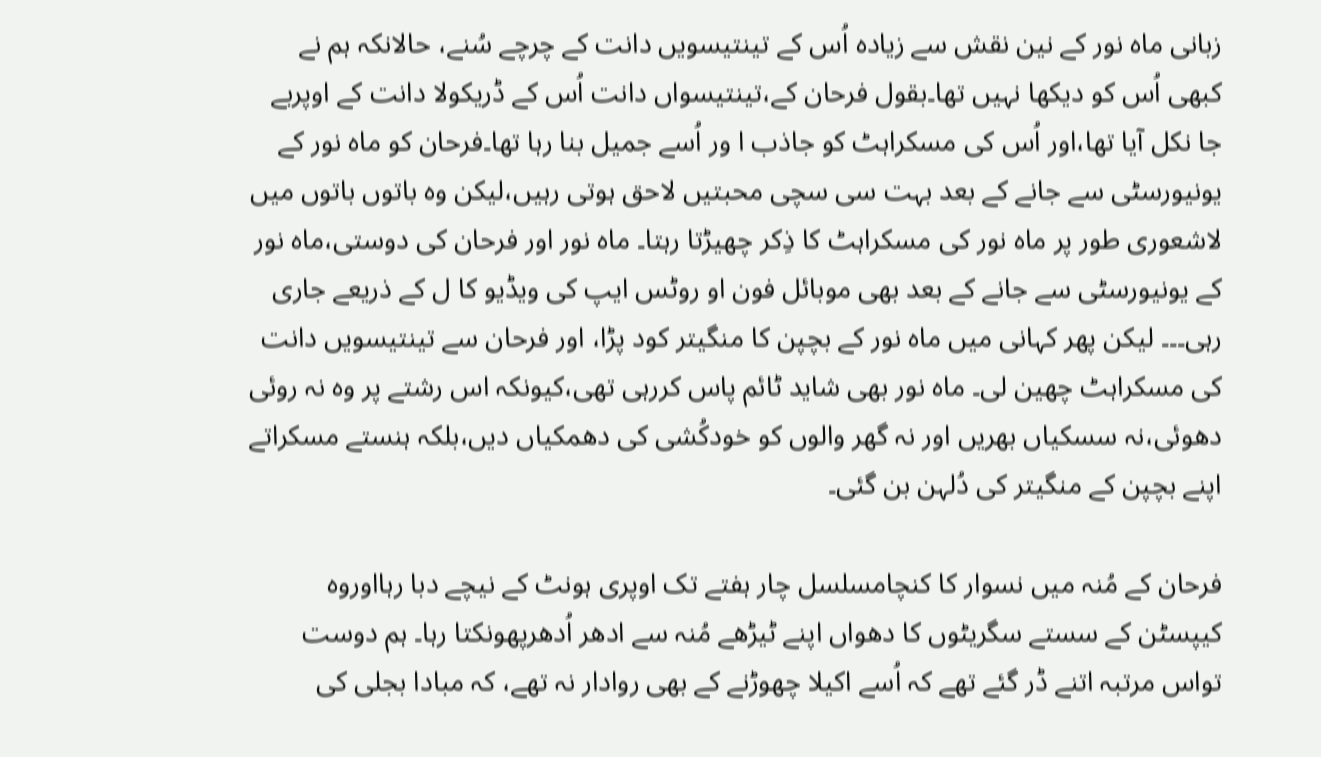زبانی ماہ نور کے نین نقش سے زیادہ اُس کے تینتیسویں دانت کے چرچے سُنے، حالانکہ ہم نے کبھی اُس کو دیکھا نہیں تھا۔بقول فرحان کے،تینتیسواں دانت اُس کے ڈریکولا دانت کے اوپربے جا نکل آیا تھا،اور اُس کی مسکراہٹ کو جاذب ا ور اُسے جمیل بنا رہا تھا۔فرحان کو ماہ نور کے یونیورسٹی سے جانے کے بعد بہت سی سچی محبتیں لاحق ہوتی رہیں،لیکن وہ باتوں باتوں میں لاشعوری طور پر ماہ نور کی مسکراہٹ کا ذِکر چھیڑتا رہتا۔ ماہ نور اور فرحان کی دوستی،ماہ نور کے یونیورسٹی سے جانے کے بعد بھی موبائل فون او روٹس ایپ کی ویڈیو کا ل کے ذریعے جاری رہی۔۔۔ لیکن پھر کہانی میں ماہ نور کے بچپن کا منگیتر کود پڑا، اور فرحان سے تینتیسویں دانت کی مسکراہٹ چھین لی۔ ماہ نور بھی شاید ٹائم پاس کررہی تھی،کیونکہ اس رشتے پر وہ نہ روئی دھوئی،نہ سسکیاں بھریں اور نہ گھر والوں کو خودکُشی کی دھمکیاں دیں،بلکہ ہنستے مسکراتے اپنے بچپن کے منگیتر کی دُلہن بن گئی۔

فرحان کے مُنہ میں نسوار کا کنچامسلسل چار ہفتے تک اوپری ہونٹ کے نیچے دبا رہااوروہ کیپسٹن کے سستے سگریٹوں کا دھواں اپنے ٹیڑھے مُنہ سے ادھر اُدھرپھونکتا رہا۔ ہم دوست تواس مرتبہ اتنے ڈر گئے تھے کہ اُسے اکیلا چھوڑنے کے بھی روادار نہ تھے، کہ مبادا بجلی کی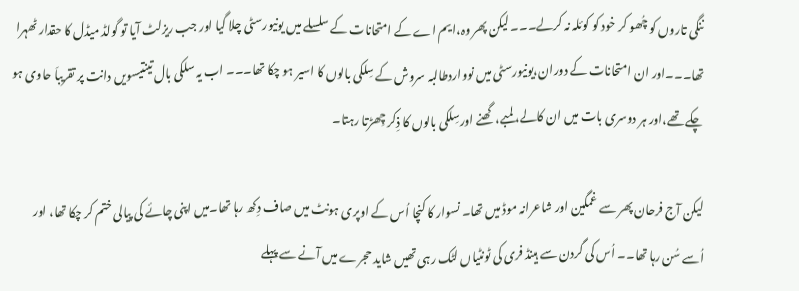ننگی تاروں کو چُھو کر خود کو کوئلہ نہ کرلے۔۔۔ لیکن پھر وہ،ایم اے کے امتحانات کے سلسلے میں یونیورسٹی چلا گیا اور جب ریزلٹ آیا تو گولڈ میڈل کا حقدار ٹھہرا تھا۔۔۔اور ان امتحانات کے دوران،یونیورسٹی میں نوواردطالبہ سروش کے سِلکی بالوں کا اسیر ہو چکا تھا۔۔۔ اب یہ سلکی بال تینتیسویں دانت پر تقریباَ حاوی ہو چکے تھے،اور ہر دوسری بات میں ان کالے، لمبے، گھنے اورسِلکی بالوں کا ذِکر چِھڑتا رہتا۔

لیکن آج فرحان پھر سے غمگین اور شاعرانہ موڈ میں تھا۔ نسوار کا کنچا اُس کے اوپری ہونٹ میں صاف دِکھ رہا تھا۔میں اپنی چائے کی پیالی ختم کر چکا تھا، اور اُسے سُن رہا تھا۔۔ اُس کی گردن سے ہینڈ فری کی ٹونٹیاں لٹک رہی تھیں شاید حجرے میں آنے سے پہلے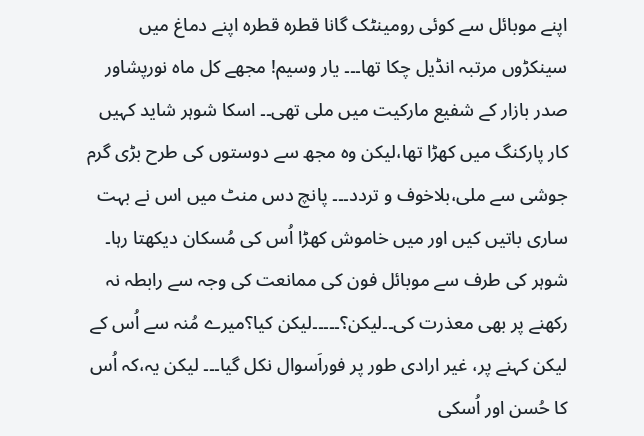اپنے موبائل سے کوئی رومینٹک گانا قطرہ قطرہ اپنے دماغ میں سینکڑوں مرتبہ انڈیل چکا تھا۔۔۔ یار وسیم! مجھے کل ماہ نورپشاور صدر بازار کے شفیع مارکیت میں ملی تھی۔۔ اسکا شوہر شاید کہیں کار پارکنگ میں کھڑا تھا،لیکن وہ مجھ سے دوستوں کی طرح بڑی گرم جوشی سے ملی،بلاخوف و تردد۔۔۔ پانچ دس منٹ میں اس نے بہت ساری باتیں کیں اور میں خاموش کھڑا اُس کی مُسکان دیکھتا رہا۔ شوہر کی طرف سے موبائل فون کی ممانعت کی وجہ سے رابطہ نہ رکھنے پر بھی معذرت کی۔۔لیکن؟۔۔۔۔۔لیکن کیا؟میرے مُنہ سے اُس کے لیکن کہنے پر، غیر ارادی طور پر فوراَسوال نکل گیا۔۔۔ لیکن یہ،کہ اُس کا حُسن اور اُسکی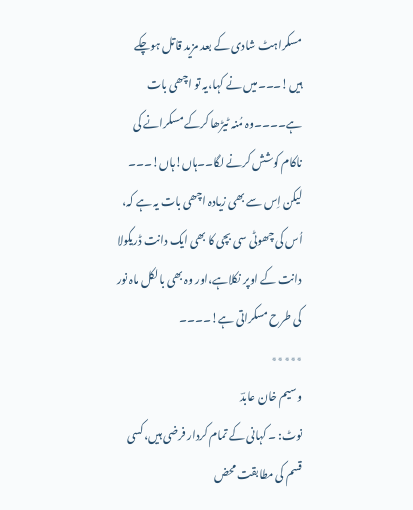مسکراہٹ شادی کے بعد مزید قاتل ہوچکے ہیں!۔۔۔میں نے کہا،یہ تو اچھی بات ہے۔۔۔۔وہ مُنہ ٹیڑھا کرکے مسکرانے کی ناکام کوشش کرنے لگا۔۔ہاں!ہاں!۔۔۔ لیکن اِس سے بھی زیادہ اچھی بات یہ ہے کہ، اُس کی چھوٹی سی بچی کا بھی ایک دانت ڈریکولا دانت کے اوپر نکلاہے،اور وہ بھی بالکل ماہ نور کی طرح مسکراتی ہے!۔۔۔۔
٭٭٭٭٭
وسیم خان عابدؔ
نوٹ: ۔ کہانی کے تمام کردار فرضی ہیں،کسی قسم کی مطابقت محض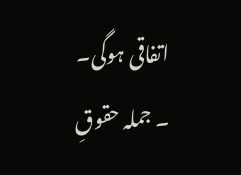اتفاقی ہوگی۔
۔ جملہ حقوقِ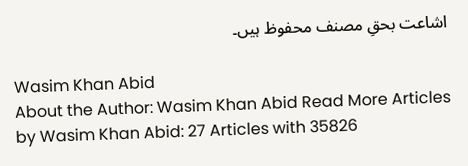اشاعت بحقِ مصنف محفوظ ہیں۔

Wasim Khan Abid
About the Author: Wasim Khan Abid Read More Articles by Wasim Khan Abid: 27 Articles with 35826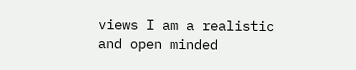views I am a realistic and open minded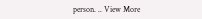person. .. View More